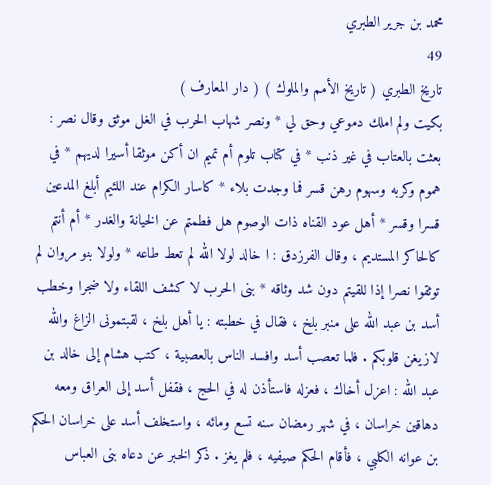محمد بن جرير الطبري
49
تاريخ الطبري ( تاريخ الأمم والملوك ) ( دار المعارف )
بكيت ولم املك دموعي وحق لي * ونصر شهاب الحرب في الغل موثق وقال نصر : بعثت بالعتاب في غير ذنب * في كتاب تلوم أم تميم ان أكن موثقا أسيرا لديهم * في هموم وكربه وسهوم رهن قسر فما وجدت بلاء * كاسار الكرام عند اللئيم أبلغ المدعين قسرا وقسر * أهل عود القناه ذات الوصوم هل فطمتم عن الخيانة والغدر * أم أنتم كالحاكر المستديم ، وقال الفرزدق : ا خالد لولا الله لم تعط طاعه * ولولا بنو مروان لم توثقوا نصرا إذا للقيتم دون شد وثاقه * بنى الحرب لا كشف اللقاء ولا ضجرا وخطب أسد بن عبد الله على منبر بلخ ، فقال في خطبته : يا أهل بلخ ، لقبتمونى الزاغ والله لازيغن قلوبكم . فلما تعصب أسد وافسد الناس بالعصبية ، كتب هشام إلى خالد بن عبد الله : اعزل أخاك ، فعزله فاستأذن له في الحج ، فقفل أسد إلى العراق ومعه دهاقين خراسان ، في شهر رمضان سنه تسع ومائه ، واستخلف أسد على خراسان الحكم بن عوانه الكلبي ، فأقام الحكم صيفيه ، فلم يغز . ذكر الخبر عن دعاه بنى العباس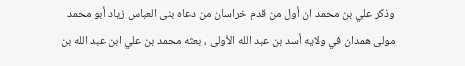وذكر علي بن محمد ان أول من قدم خراسان من دعاه بنى العباس زياد أبو محمد مولى همدان في ولايه أسد بن عبد الله الأولى ، بعثه محمد بن علي ابن عبد الله بن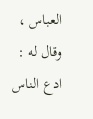العباس ، وقال له : ادع الناس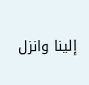إلينا وانزل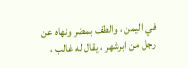في اليمن ، والطف بمضر ونهاه عن رجل من ابرشهر ، يقال له غالب ،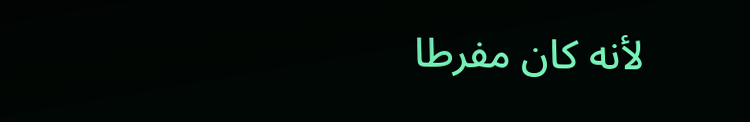لأنه كان مفرطا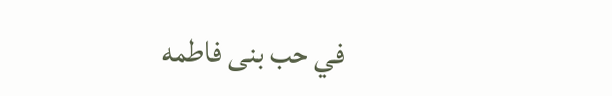في حب بنى فاطمه